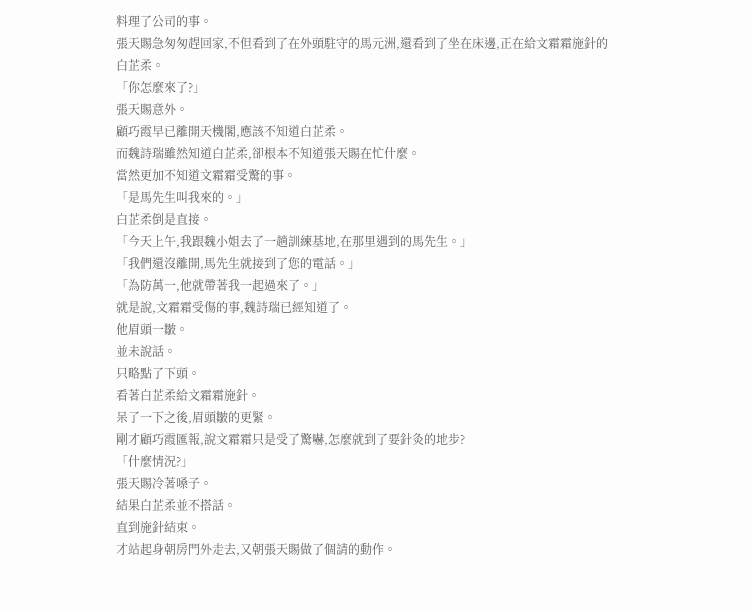料理了公司的事。
張天賜急匆匆趕回家,不但看到了在外頭駐守的馬元洲,還看到了坐在床邊,正在給文霜霜施針的白芷柔。
「你怎麼來了?」
張天賜意外。
顧巧霞早已離開天機閣,應該不知道白芷柔。
而魏詩瑞雖然知道白芷柔,卻根本不知道張天賜在忙什麼。
當然更加不知道文霜霜受驚的事。
「是馬先生叫我來的。」
白芷柔倒是直接。
「今天上午,我跟魏小姐去了一趟訓練基地,在那里遇到的馬先生。」
「我們還沒離開,馬先生就接到了您的電話。」
「為防萬一,他就帶著我一起過來了。」
就是說,文霜霜受傷的事,魏詩瑞已經知道了。
他眉頭一皺。
並未說話。
只略點了下頭。
看著白芷柔給文霜霜施針。
呆了一下之後,眉頭皺的更緊。
剛才顧巧霞匯報,說文霜霜只是受了驚嚇,怎麼就到了要針灸的地步?
「什麼情況?」
張天賜冷著嗓子。
結果白芷柔並不搭話。
直到施針結束。
才站起身朝房門外走去,又朝張天賜做了個請的動作。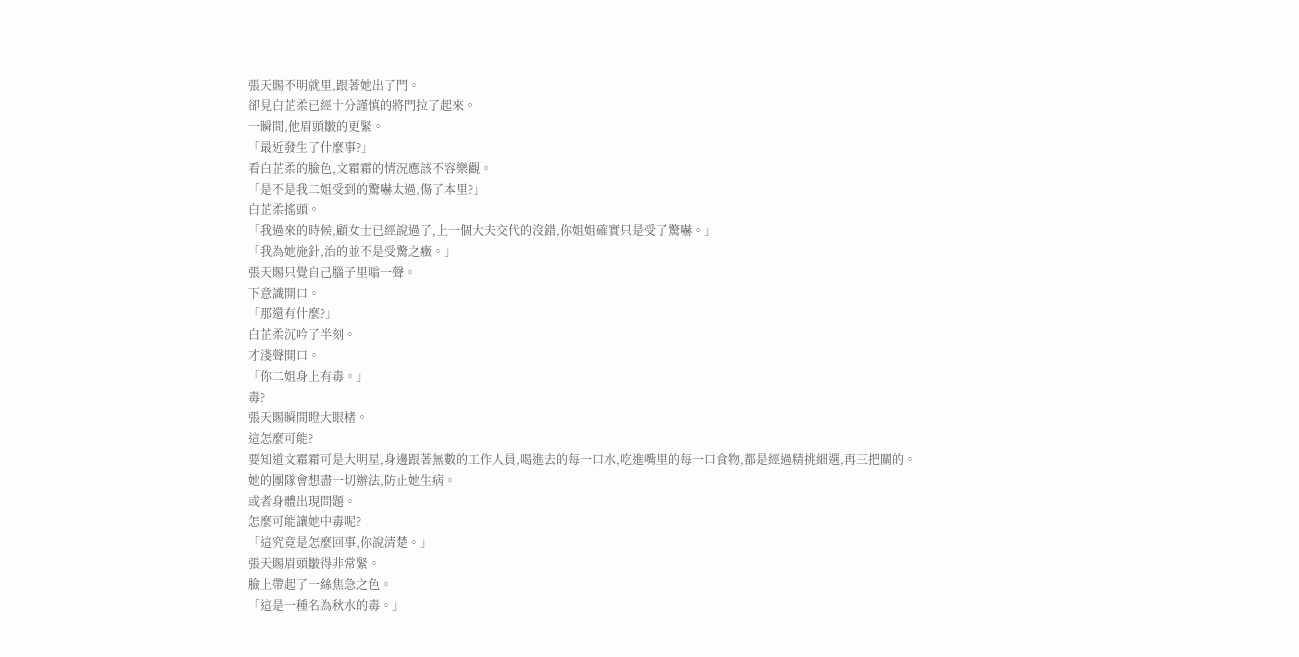張天賜不明就里,跟著她出了門。
卻見白芷柔已經十分謹慎的將門拉了起來。
一瞬間,他眉頭皺的更緊。
「最近發生了什麼事?」
看白芷柔的臉色,文霜霜的情況應該不容樂觀。
「是不是我二姐受到的驚嚇太過,傷了本里?」
白芷柔搖頭。
「我過來的時候,顧女士已經說過了,上一個大夫交代的沒錯,你姐姐確實只是受了驚嚇。」
「我為她施針,治的並不是受驚之癥。」
張天賜只覺自己腦子里嗡一聲。
下意識開口。
「那還有什麼?」
白芷柔沉吟了半刻。
才淺聲開口。
「你二姐身上有毒。」
毒?
張天賜瞬間瞪大眼楮。
這怎麼可能?
要知道文霜霜可是大明星,身邊跟著無數的工作人員,喝進去的每一口水,吃進嘴里的每一口食物,都是經過精挑細選,再三把關的。
她的團隊會想盡一切辦法,防止她生病。
或者身體出現問題。
怎麼可能讓她中毒呢?
「這究竟是怎麼回事,你說清楚。」
張天賜眉頭皺得非常緊。
臉上帶起了一絲焦急之色。
「這是一種名為秋水的毒。」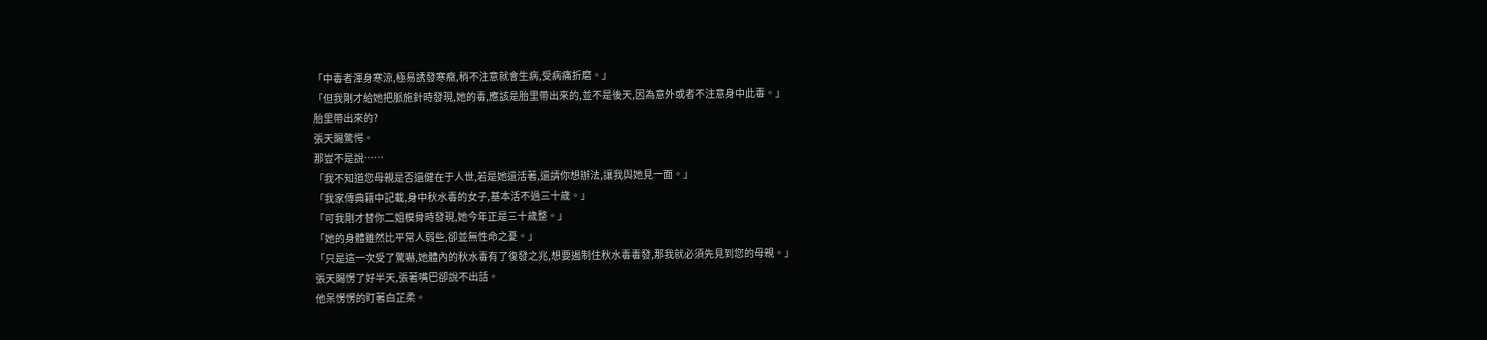「中毒者渾身寒涼,極易誘發寒癥,稍不注意就會生病,受病痛折磨。」
「但我剛才給她把脈施針時發現,她的毒,應該是胎里帶出來的,並不是後天,因為意外或者不注意身中此毒。」
胎里帶出來的?
張天賜驚愕。
那豈不是說……
「我不知道您母親是否還健在于人世,若是她還活著,還請你想辦法,讓我與她見一面。」
「我家傳典籍中記載,身中秋水毒的女子,基本活不過三十歲。」
「可我剛才替你二姐模骨時發現,她今年正是三十歲整。」
「她的身體雖然比平常人弱些,卻並無性命之憂。」
「只是這一次受了驚嚇,她體內的秋水毒有了復發之兆,想要遏制住秋水毒毒發,那我就必須先見到您的母親。」
張天賜愣了好半天,張著嘴巴卻說不出話。
他呆愣愣的盯著白芷柔。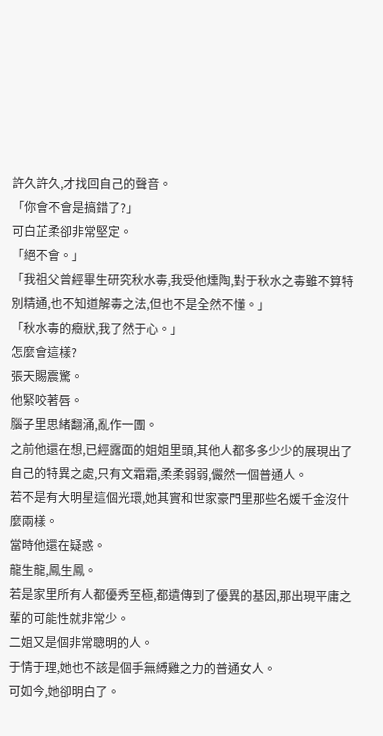許久許久,才找回自己的聲音。
「你會不會是搞錯了?」
可白芷柔卻非常堅定。
「絕不會。」
「我祖父曾經畢生研究秋水毒,我受他燻陶,對于秋水之毒雖不算特別精通,也不知道解毒之法,但也不是全然不懂。」
「秋水毒的癥狀,我了然于心。」
怎麼會這樣?
張天賜震驚。
他緊咬著唇。
腦子里思緒翻涌,亂作一團。
之前他還在想,已經露面的姐姐里頭,其他人都多多少少的展現出了自己的特異之處,只有文霜霜,柔柔弱弱,儼然一個普通人。
若不是有大明星這個光環,她其實和世家豪門里那些名媛千金沒什麼兩樣。
當時他還在疑惑。
龍生龍,鳳生鳳。
若是家里所有人都優秀至極,都遺傳到了優異的基因,那出現平庸之輩的可能性就非常少。
二姐又是個非常聰明的人。
于情于理,她也不該是個手無縛雞之力的普通女人。
可如今,她卻明白了。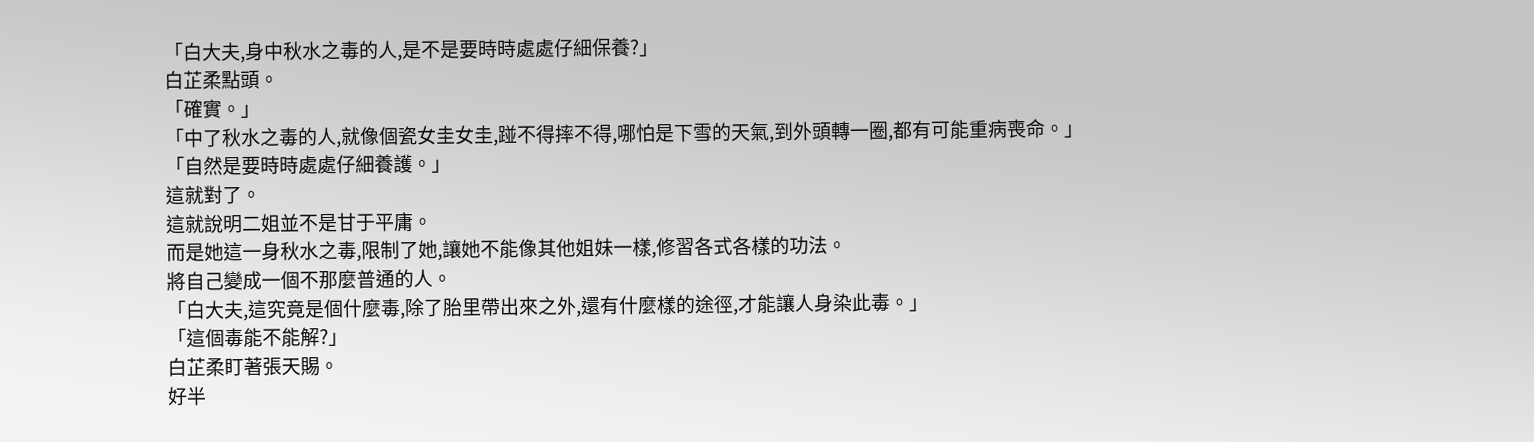「白大夫,身中秋水之毒的人,是不是要時時處處仔細保養?」
白芷柔點頭。
「確實。」
「中了秋水之毒的人,就像個瓷女圭女圭,踫不得摔不得,哪怕是下雪的天氣,到外頭轉一圈,都有可能重病喪命。」
「自然是要時時處處仔細養護。」
這就對了。
這就說明二姐並不是甘于平庸。
而是她這一身秋水之毒,限制了她,讓她不能像其他姐妹一樣,修習各式各樣的功法。
將自己變成一個不那麼普通的人。
「白大夫,這究竟是個什麼毒,除了胎里帶出來之外,還有什麼樣的途徑,才能讓人身染此毒。」
「這個毒能不能解?」
白芷柔盯著張天賜。
好半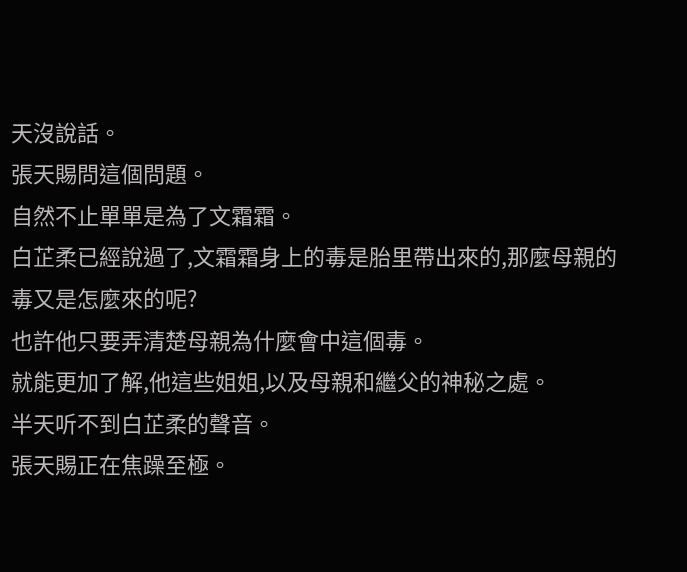天沒說話。
張天賜問這個問題。
自然不止單單是為了文霜霜。
白芷柔已經說過了,文霜霜身上的毒是胎里帶出來的,那麼母親的毒又是怎麼來的呢?
也許他只要弄清楚母親為什麼會中這個毒。
就能更加了解,他這些姐姐,以及母親和繼父的神秘之處。
半天听不到白芷柔的聲音。
張天賜正在焦躁至極。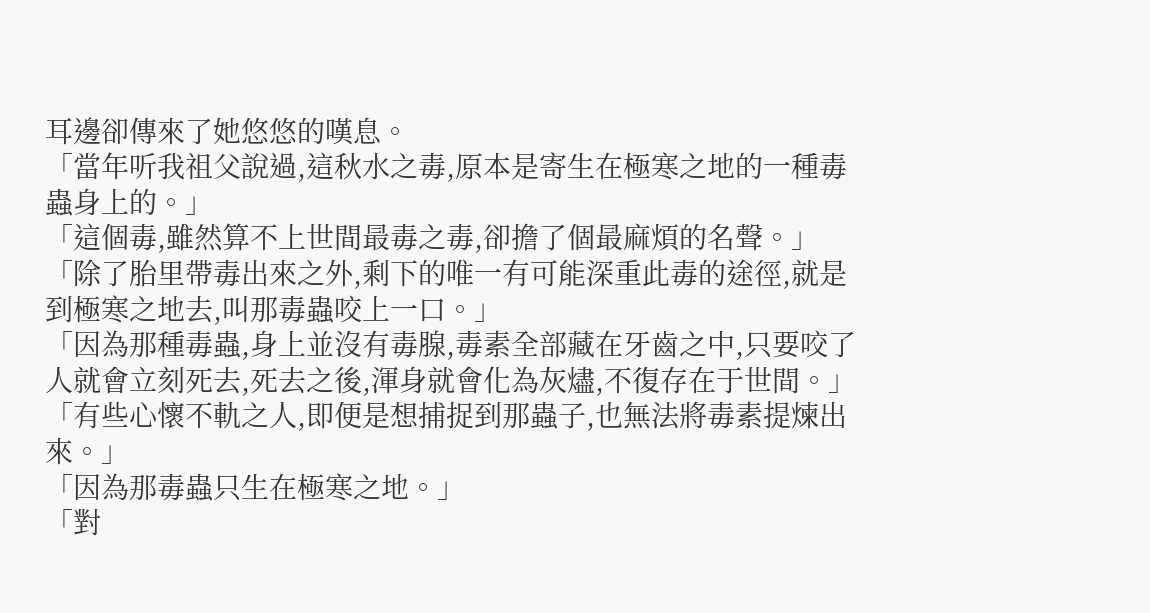耳邊卻傳來了她悠悠的嘆息。
「當年听我祖父說過,這秋水之毒,原本是寄生在極寒之地的一種毒蟲身上的。」
「這個毒,雖然算不上世間最毒之毒,卻擔了個最麻煩的名聲。」
「除了胎里帶毒出來之外,剩下的唯一有可能深重此毒的途徑,就是到極寒之地去,叫那毒蟲咬上一口。」
「因為那種毒蟲,身上並沒有毒腺,毒素全部藏在牙齒之中,只要咬了人就會立刻死去,死去之後,渾身就會化為灰燼,不復存在于世間。」
「有些心懷不軌之人,即便是想捕捉到那蟲子,也無法將毒素提煉出來。」
「因為那毒蟲只生在極寒之地。」
「對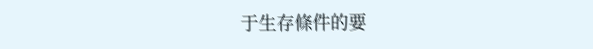于生存條件的要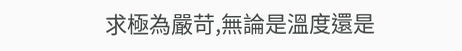求極為嚴苛,無論是溫度還是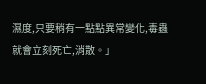濕度,只要稍有一點點異常變化,毒蟲就會立刻死亡,消散。」